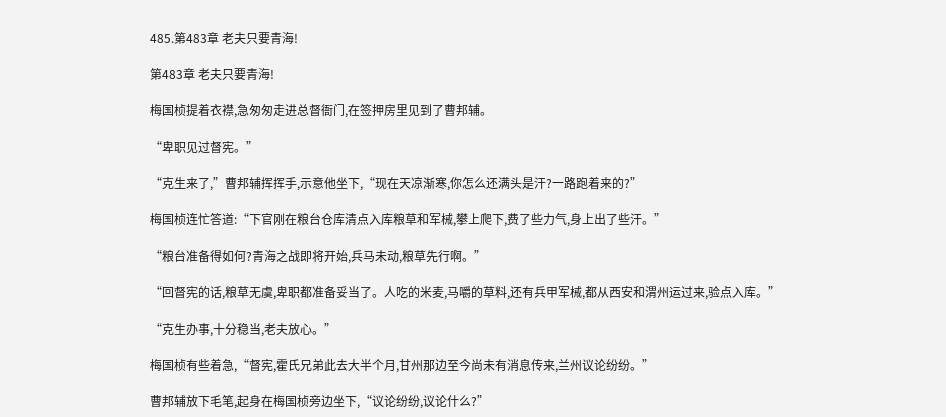485.第483章 老夫只要青海!

第483章 老夫只要青海!

梅国桢提着衣襟,急匆匆走进总督衙门,在签押房里见到了曹邦辅。

“卑职见过督宪。”

“克生来了,”曹邦辅挥挥手,示意他坐下,“现在天凉渐寒,你怎么还满头是汗?一路跑着来的?”

梅国桢连忙答道:“下官刚在粮台仓库清点入库粮草和军械,攀上爬下,费了些力气,身上出了些汗。”

“粮台准备得如何?青海之战即将开始,兵马未动,粮草先行啊。”

“回督宪的话,粮草无虞,卑职都准备妥当了。人吃的米麦,马嚼的草料,还有兵甲军械,都从西安和渭州运过来,验点入库。”

“克生办事,十分稳当,老夫放心。”

梅国桢有些着急,“督宪,霍氏兄弟此去大半个月,甘州那边至今尚未有消息传来,兰州议论纷纷。”

曹邦辅放下毛笔,起身在梅国桢旁边坐下,“议论纷纷,议论什么?”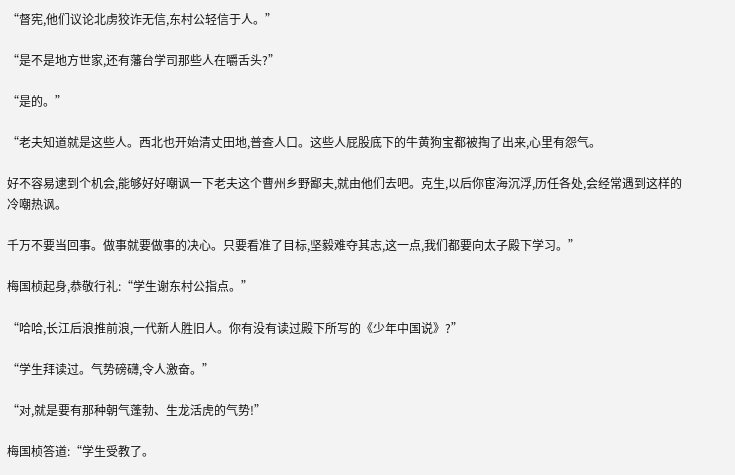“督宪,他们议论北虏狡诈无信,东村公轻信于人。”

“是不是地方世家,还有藩台学司那些人在嚼舌头?”

“是的。”

“老夫知道就是这些人。西北也开始清丈田地,普查人口。这些人屁股底下的牛黄狗宝都被掏了出来,心里有怨气。

好不容易逮到个机会,能够好好嘲讽一下老夫这个曹州乡野鄙夫,就由他们去吧。克生,以后你宦海沉浮,历任各处,会经常遇到这样的冷嘲热讽。

千万不要当回事。做事就要做事的决心。只要看准了目标,坚毅难夺其志,这一点,我们都要向太子殿下学习。”

梅国桢起身,恭敬行礼:“学生谢东村公指点。”

“哈哈,长江后浪推前浪,一代新人胜旧人。你有没有读过殿下所写的《少年中国说》?”

“学生拜读过。气势磅礴,令人激奋。”

“对,就是要有那种朝气蓬勃、生龙活虎的气势!”

梅国桢答道:“学生受教了。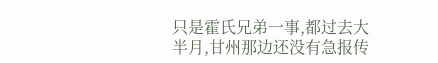只是霍氏兄弟一事,都过去大半月,甘州那边还没有急报传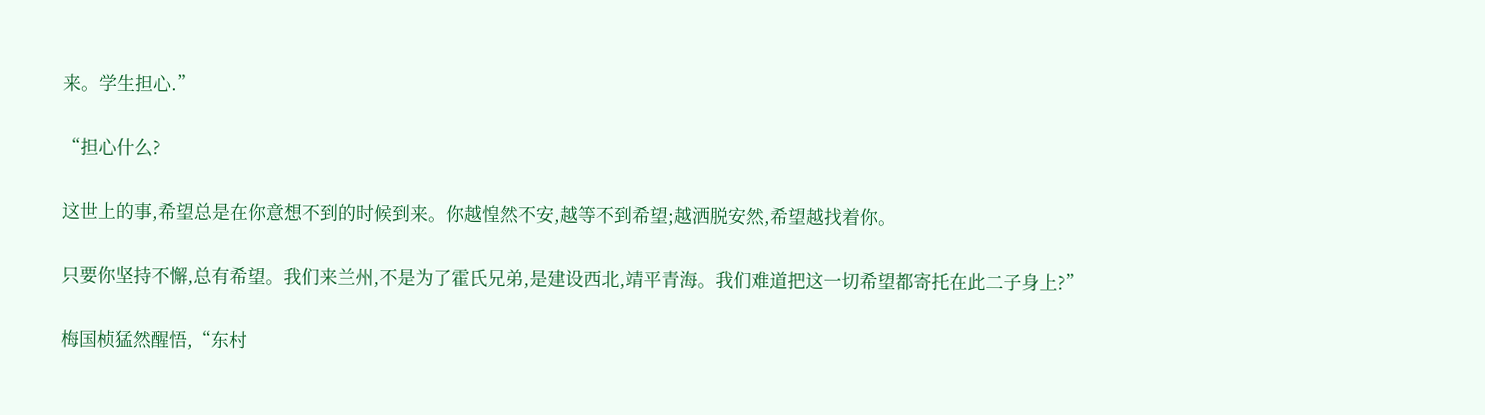来。学生担心.”

“担心什么?

这世上的事,希望总是在你意想不到的时候到来。你越惶然不安,越等不到希望;越洒脱安然,希望越找着你。

只要你坚持不懈,总有希望。我们来兰州,不是为了霍氏兄弟,是建设西北,靖平青海。我们难道把这一切希望都寄托在此二子身上?”

梅国桢猛然醒悟,“东村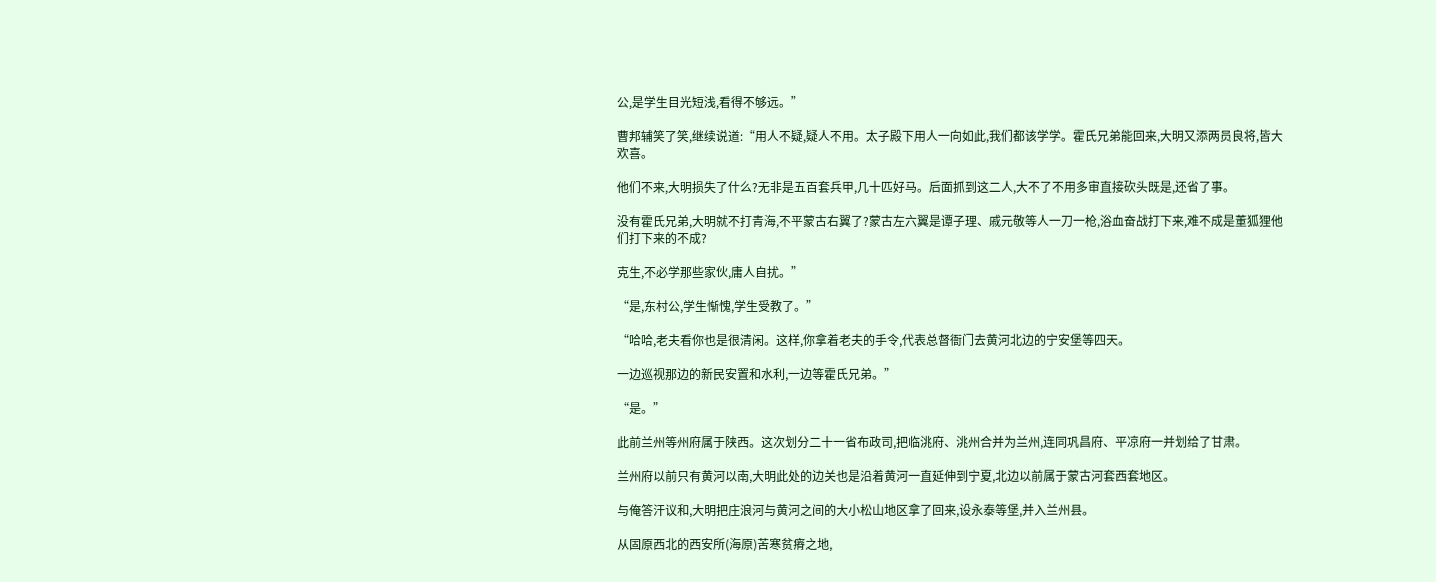公,是学生目光短浅,看得不够远。”

曹邦辅笑了笑,继续说道:“用人不疑,疑人不用。太子殿下用人一向如此,我们都该学学。霍氏兄弟能回来,大明又添两员良将,皆大欢喜。

他们不来,大明损失了什么?无非是五百套兵甲,几十匹好马。后面抓到这二人,大不了不用多审直接砍头既是,还省了事。

没有霍氏兄弟,大明就不打青海,不平蒙古右翼了?蒙古左六翼是谭子理、戚元敬等人一刀一枪,浴血奋战打下来,难不成是董狐狸他们打下来的不成?

克生,不必学那些家伙,庸人自扰。”

“是,东村公,学生惭愧,学生受教了。”

“哈哈,老夫看你也是很清闲。这样,你拿着老夫的手令,代表总督衙门去黄河北边的宁安堡等四天。

一边巡视那边的新民安置和水利,一边等霍氏兄弟。”

“是。”

此前兰州等州府属于陕西。这次划分二十一省布政司,把临洮府、洮州合并为兰州,连同巩昌府、平凉府一并划给了甘肃。

兰州府以前只有黄河以南,大明此处的边关也是沿着黄河一直延伸到宁夏,北边以前属于蒙古河套西套地区。

与俺答汗议和,大明把庄浪河与黄河之间的大小松山地区拿了回来,设永泰等堡,并入兰州县。

从固原西北的西安所(海原)苦寒贫瘠之地,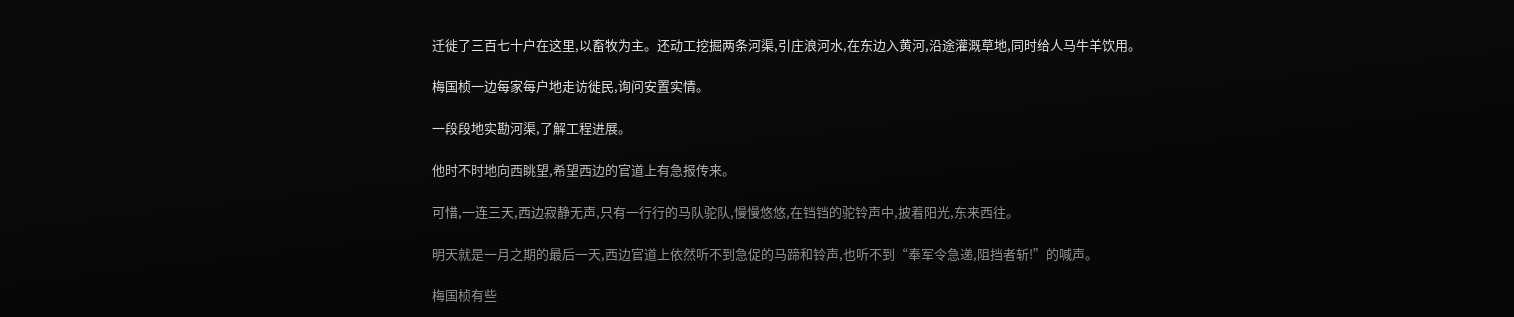迁徙了三百七十户在这里,以畜牧为主。还动工挖掘两条河渠,引庄浪河水,在东边入黄河,沿途灌溉草地,同时给人马牛羊饮用。

梅国桢一边每家每户地走访徙民,询问安置实情。

一段段地实勘河渠,了解工程进展。

他时不时地向西眺望,希望西边的官道上有急报传来。

可惜,一连三天,西边寂静无声,只有一行行的马队驼队,慢慢悠悠,在铛铛的驼铃声中,披着阳光,东来西往。

明天就是一月之期的最后一天,西边官道上依然听不到急促的马蹄和铃声,也听不到“奉军令急递,阻挡者斩!”的喊声。

梅国桢有些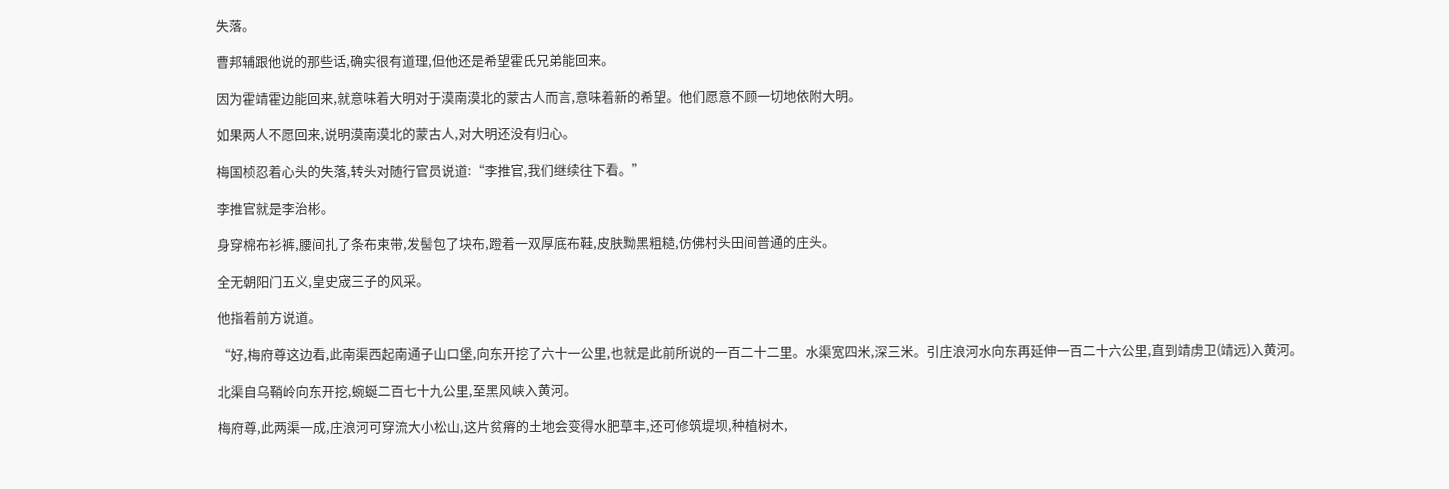失落。

曹邦辅跟他说的那些话,确实很有道理,但他还是希望霍氏兄弟能回来。

因为霍靖霍边能回来,就意味着大明对于漠南漠北的蒙古人而言,意味着新的希望。他们愿意不顾一切地依附大明。

如果两人不愿回来,说明漠南漠北的蒙古人,对大明还没有归心。

梅国桢忍着心头的失落,转头对随行官员说道:“李推官,我们继续往下看。”

李推官就是李治彬。

身穿棉布衫裤,腰间扎了条布束带,发髻包了块布,蹬着一双厚底布鞋,皮肤黝黑粗糙,仿佛村头田间普通的庄头。

全无朝阳门五义,皇史宬三子的风采。

他指着前方说道。

“好,梅府尊这边看,此南渠西起南通子山口堡,向东开挖了六十一公里,也就是此前所说的一百二十二里。水渠宽四米,深三米。引庄浪河水向东再延伸一百二十六公里,直到靖虏卫(靖远)入黄河。

北渠自乌鞘岭向东开挖,蜿蜒二百七十九公里,至黑风峡入黄河。

梅府尊,此两渠一成,庄浪河可穿流大小松山,这片贫瘠的土地会变得水肥草丰,还可修筑堤坝,种植树木,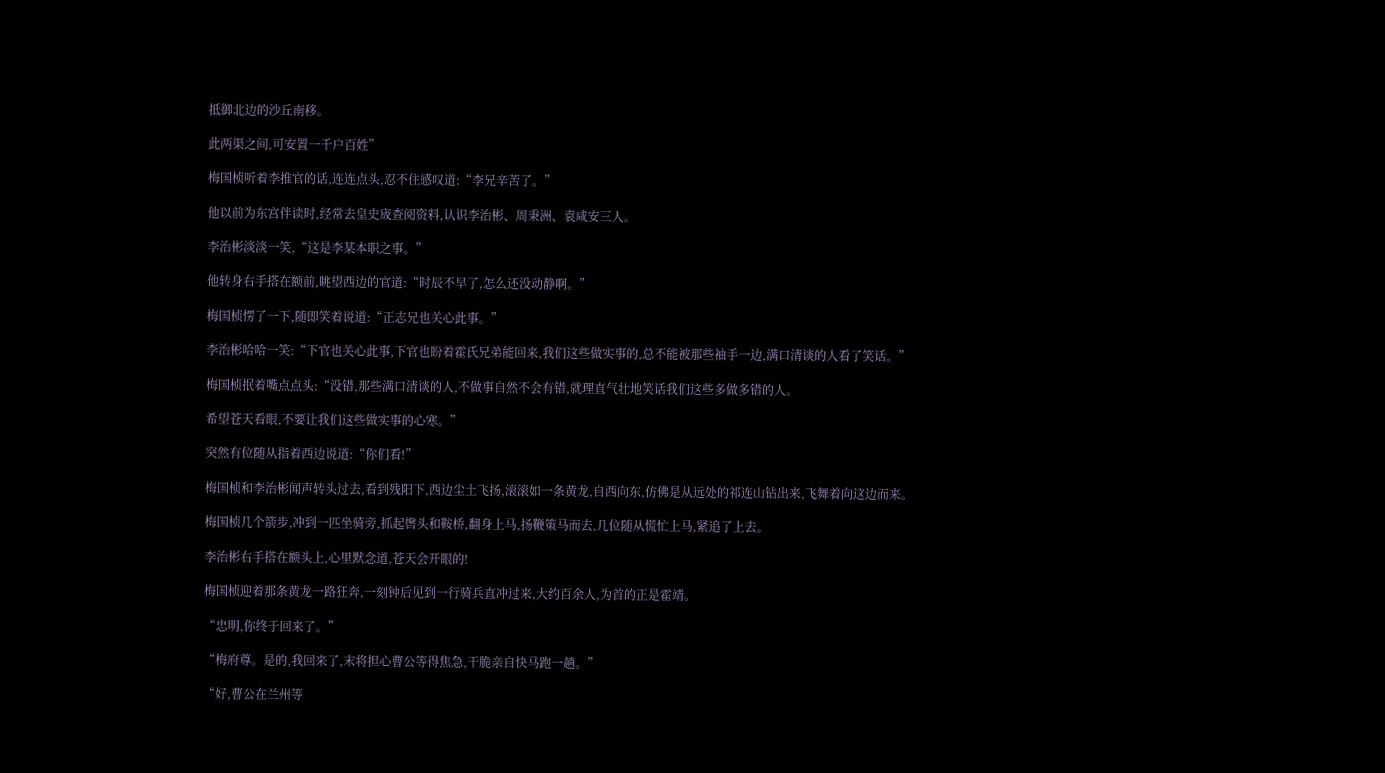抵御北边的沙丘南移。

此两渠之间,可安置一千户百姓”

梅国桢听着李推官的话,连连点头,忍不住感叹道:“李兄辛苦了。”

他以前为东宫伴读时,经常去皇史宬查阅资料,认识李治彬、周秉洲、袁咸安三人。

李治彬淡淡一笑,“这是李某本职之事。”

他转身右手搭在额前,眺望西边的官道:“时辰不早了,怎么还没动静啊。”

梅国桢愣了一下,随即笑着说道:“正志兄也关心此事。”

李治彬哈哈一笑:“下官也关心此事,下官也盼着霍氏兄弟能回来,我们这些做实事的,总不能被那些袖手一边,满口清谈的人看了笑话。”

梅国桢抿着嘴点点头:“没错,那些满口清谈的人,不做事自然不会有错,就理直气壮地笑话我们这些多做多错的人。

希望苍天看眼,不要让我们这些做实事的心寒。”

突然有位随从指着西边说道:“你们看!”

梅国桢和李治彬闻声转头过去,看到残阳下,西边尘土飞扬,滚滚如一条黄龙,自西向东,仿佛是从远处的祁连山钻出来,飞舞着向这边而来。

梅国桢几个箭步,冲到一匹坐骑旁,抓起辔头和鞍桥,翻身上马,扬鞭策马而去,几位随从慌忙上马,紧追了上去。

李治彬右手搭在额头上,心里默念道,苍天会开眼的!

梅国桢迎着那条黄龙一路狂奔,一刻钟后见到一行骑兵直冲过来,大约百余人,为首的正是霍靖。

“忠明,你终于回来了。”

“梅府尊。是的,我回来了,末将担心曹公等得焦急,干脆亲自快马跑一趟。”

“好,曹公在兰州等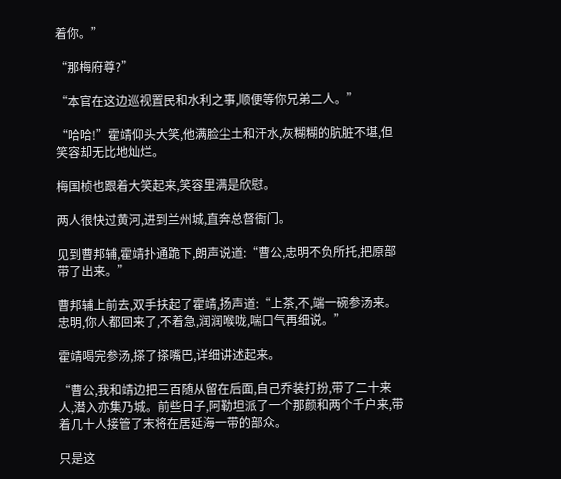着你。”

“那梅府尊?”

“本官在这边巡视置民和水利之事,顺便等你兄弟二人。”

“哈哈!”霍靖仰头大笑,他满脸尘土和汗水,灰糊糊的肮脏不堪,但笑容却无比地灿烂。

梅国桢也跟着大笑起来,笑容里满是欣慰。

两人很快过黄河,进到兰州城,直奔总督衙门。

见到曹邦辅,霍靖扑通跪下,朗声说道:“曹公,忠明不负所托,把原部带了出来。”

曹邦辅上前去,双手扶起了霍靖,扬声道:“上茶,不,端一碗参汤来。忠明,你人都回来了,不着急,润润喉咙,喘口气再细说。”

霍靖喝完参汤,搽了搽嘴巴,详细讲述起来。

“曹公,我和靖边把三百随从留在后面,自己乔装打扮,带了二十来人,潜入亦集乃城。前些日子,阿勒坦派了一个那颜和两个千户来,带着几十人接管了末将在居延海一带的部众。

只是这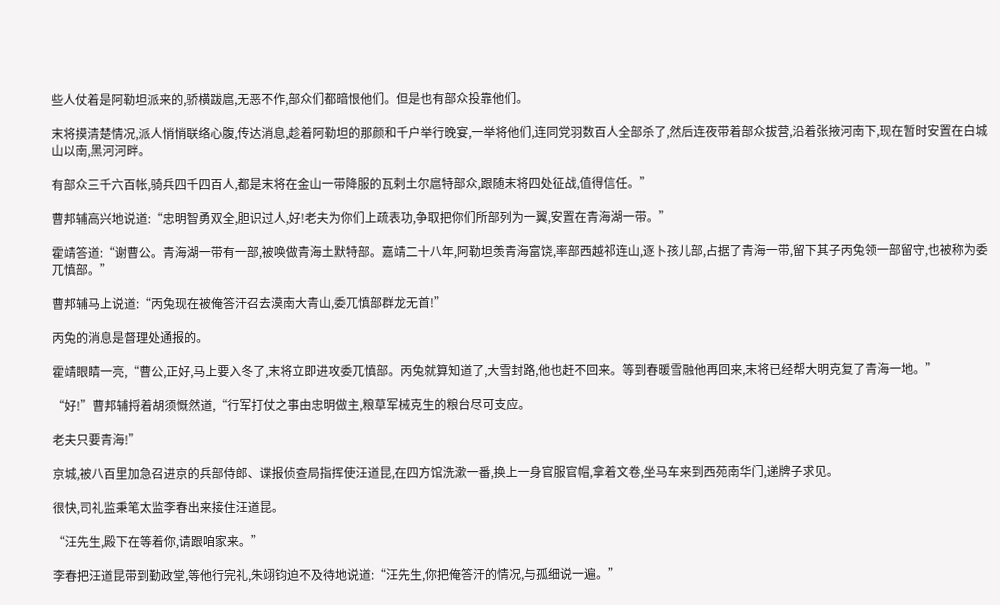些人仗着是阿勒坦派来的,骄横跋扈,无恶不作,部众们都暗恨他们。但是也有部众投靠他们。

末将摸清楚情况,派人悄悄联络心腹,传达消息,趁着阿勒坦的那颜和千户举行晚宴,一举将他们,连同党羽数百人全部杀了,然后连夜带着部众拔营,沿着张掖河南下,现在暂时安置在白城山以南,黑河河畔。

有部众三千六百帐,骑兵四千四百人,都是末将在金山一带降服的瓦剌土尔扈特部众,跟随末将四处征战,值得信任。”

曹邦辅高兴地说道:“忠明智勇双全,胆识过人,好!老夫为你们上疏表功,争取把你们所部列为一翼,安置在青海湖一带。”

霍靖答道:“谢曹公。青海湖一带有一部,被唤做青海土默特部。嘉靖二十八年,阿勒坦羡青海富饶,率部西越祁连山,逐卜孩儿部,占据了青海一带,留下其子丙兔领一部留守,也被称为委兀慎部。”

曹邦辅马上说道:“丙兔现在被俺答汗召去漠南大青山,委兀慎部群龙无首!”

丙兔的消息是督理处通报的。

霍靖眼睛一亮,“曹公,正好,马上要入冬了,末将立即进攻委兀慎部。丙兔就算知道了,大雪封路,他也赶不回来。等到春暖雪融他再回来,末将已经帮大明克复了青海一地。”

“好!”曹邦辅捋着胡须慨然道,“行军打仗之事由忠明做主,粮草军械克生的粮台尽可支应。

老夫只要青海!”

京城,被八百里加急召进京的兵部侍郎、谍报侦查局指挥使汪道昆,在四方馆洗漱一番,换上一身官服官帽,拿着文卷,坐马车来到西苑南华门,递牌子求见。

很快,司礼监秉笔太监李春出来接住汪道昆。

“汪先生,殿下在等着你,请跟咱家来。”

李春把汪道昆带到勤政堂,等他行完礼,朱翊钧迫不及待地说道:“汪先生,你把俺答汗的情况,与孤细说一遍。”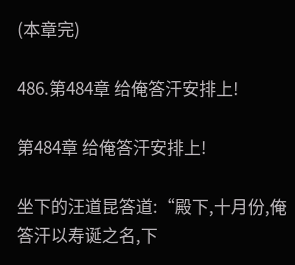(本章完)

486.第484章 给俺答汗安排上!

第484章 给俺答汗安排上!

坐下的汪道昆答道:“殿下,十月份,俺答汗以寿诞之名,下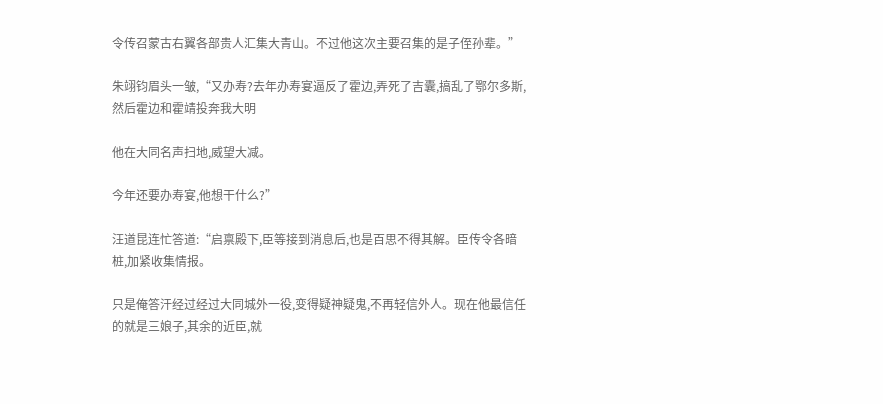令传召蒙古右翼各部贵人汇集大青山。不过他这次主要召集的是子侄孙辈。”

朱翊钧眉头一皱,“又办寿?去年办寿宴逼反了霍边,弄死了吉囊,搞乱了鄂尔多斯,然后霍边和霍靖投奔我大明

他在大同名声扫地,威望大减。

今年还要办寿宴,他想干什么?”

汪道昆连忙答道:“启禀殿下,臣等接到消息后,也是百思不得其解。臣传令各暗桩,加紧收集情报。

只是俺答汗经过经过大同城外一役,变得疑神疑鬼,不再轻信外人。现在他最信任的就是三娘子,其余的近臣,就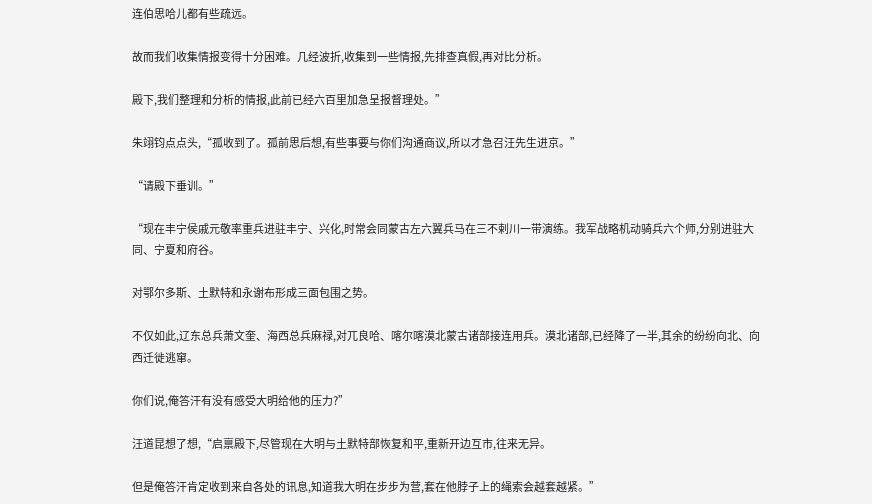连伯思哈儿都有些疏远。

故而我们收集情报变得十分困难。几经波折,收集到一些情报,先排查真假,再对比分析。

殿下,我们整理和分析的情报,此前已经六百里加急呈报督理处。”

朱翊钧点点头,“孤收到了。孤前思后想,有些事要与你们沟通商议,所以才急召汪先生进京。”

“请殿下垂训。”

“现在丰宁侯戚元敬率重兵进驻丰宁、兴化,时常会同蒙古左六翼兵马在三不剌川一带演练。我军战略机动骑兵六个师,分别进驻大同、宁夏和府谷。

对鄂尔多斯、土默特和永谢布形成三面包围之势。

不仅如此,辽东总兵萧文奎、海西总兵麻禄,对兀良哈、喀尔喀漠北蒙古诸部接连用兵。漠北诸部,已经降了一半,其余的纷纷向北、向西迁徙逃窜。

你们说,俺答汗有没有感受大明给他的压力?”

汪道昆想了想,“启禀殿下,尽管现在大明与土默特部恢复和平,重新开边互市,往来无异。

但是俺答汗肯定收到来自各处的讯息,知道我大明在步步为营,套在他脖子上的绳索会越套越紧。”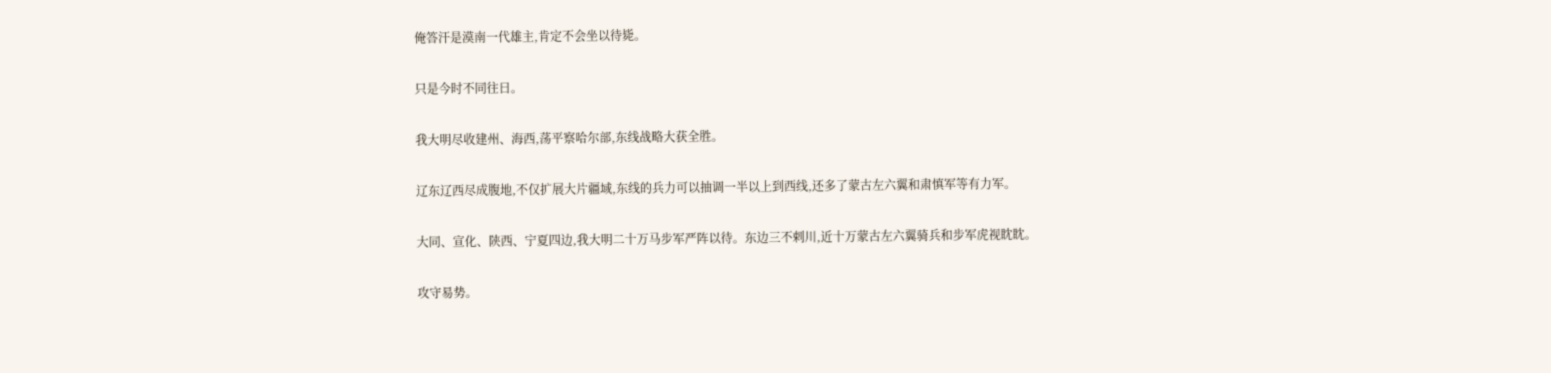俺答汗是漠南一代雄主,肯定不会坐以待毙。

只是今时不同往日。

我大明尽收建州、海西,荡平察哈尔部,东线战略大获全胜。

辽东辽西尽成腹地,不仅扩展大片疆域,东线的兵力可以抽调一半以上到西线,还多了蒙古左六翼和肃慎军等有力军。

大同、宣化、陕西、宁夏四边,我大明二十万马步军严阵以待。东边三不剌川,近十万蒙古左六翼骑兵和步军虎视眈眈。

攻守易势。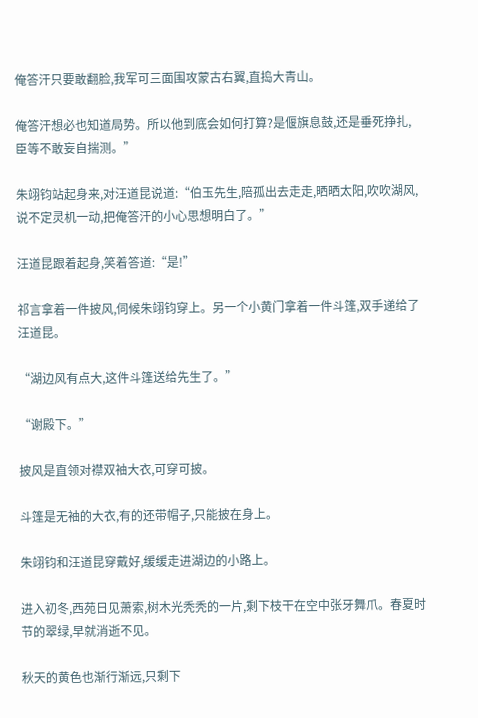俺答汗只要敢翻脸,我军可三面围攻蒙古右翼,直捣大青山。

俺答汗想必也知道局势。所以他到底会如何打算?是偃旗息鼓,还是垂死挣扎,臣等不敢妄自揣测。”

朱翊钧站起身来,对汪道昆说道:“伯玉先生,陪孤出去走走,晒晒太阳,吹吹湖风,说不定灵机一动,把俺答汗的小心思想明白了。”

汪道昆跟着起身,笑着答道:“是!”

祁言拿着一件披风,伺候朱翊钧穿上。另一个小黄门拿着一件斗篷,双手递给了汪道昆。

“湖边风有点大,这件斗篷送给先生了。”

“谢殿下。”

披风是直领对襟双袖大衣,可穿可披。

斗篷是无袖的大衣,有的还带帽子,只能披在身上。

朱翊钧和汪道昆穿戴好,缓缓走进湖边的小路上。

进入初冬,西苑日见萧索,树木光秃秃的一片,剩下枝干在空中张牙舞爪。春夏时节的翠绿,早就消逝不见。

秋天的黄色也渐行渐远,只剩下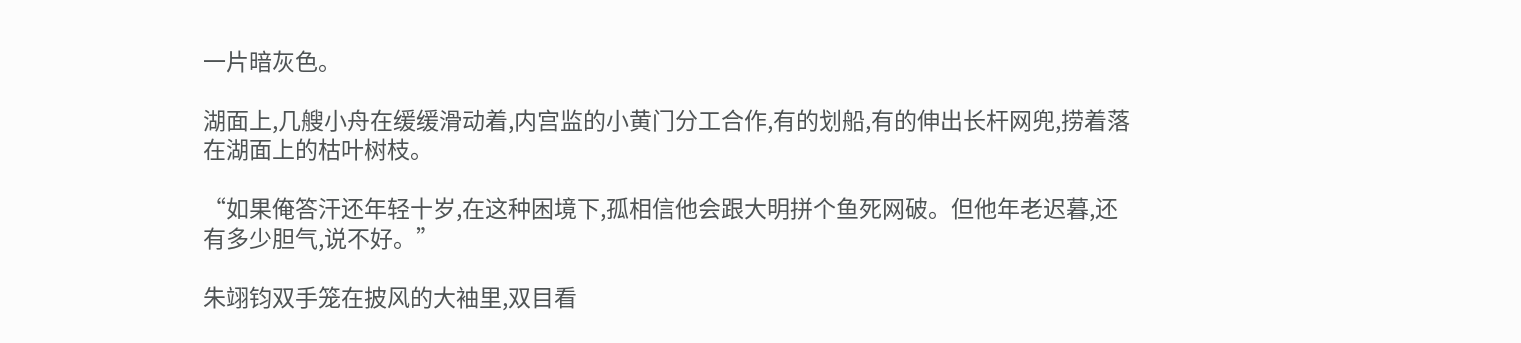一片暗灰色。

湖面上,几艘小舟在缓缓滑动着,内宫监的小黄门分工合作,有的划船,有的伸出长杆网兜,捞着落在湖面上的枯叶树枝。

“如果俺答汗还年轻十岁,在这种困境下,孤相信他会跟大明拼个鱼死网破。但他年老迟暮,还有多少胆气,说不好。”

朱翊钧双手笼在披风的大袖里,双目看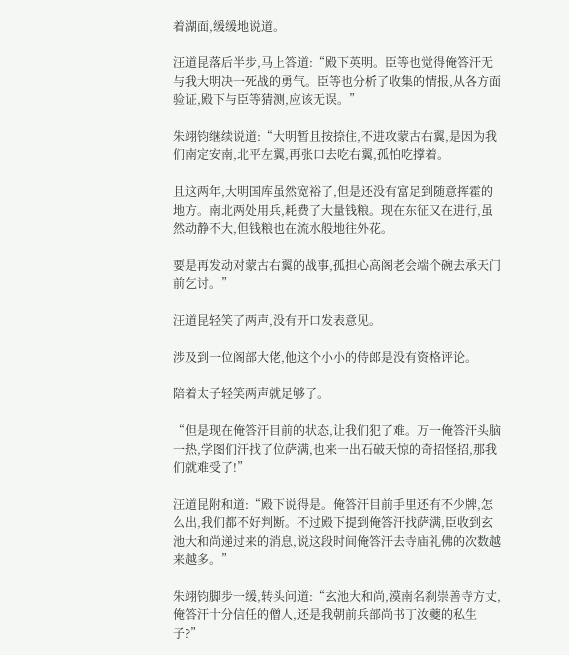着湖面,缓缓地说道。

汪道昆落后半步,马上答道:“殿下英明。臣等也觉得俺答汗无与我大明决一死战的勇气。臣等也分析了收集的情报,从各方面验证,殿下与臣等猜测,应该无误。”

朱翊钧继续说道:“大明暂且按捺住,不进攻蒙古右翼,是因为我们南定安南,北平左翼,再张口去吃右翼,孤怕吃撑着。

且这两年,大明国库虽然宽裕了,但是还没有富足到随意挥霍的地方。南北两处用兵,耗费了大量钱粮。现在东征又在进行,虽然动静不大,但钱粮也在流水般地往外花。

要是再发动对蒙古右翼的战事,孤担心高阁老会端个碗去承天门前乞讨。”

汪道昆轻笑了两声,没有开口发表意见。

涉及到一位阁部大佬,他这个小小的侍郎是没有资格评论。

陪着太子轻笑两声就足够了。

“但是现在俺答汗目前的状态,让我们犯了难。万一俺答汗头脑一热,学图们汗找了位萨满,也来一出石破天惊的奇招怪招,那我们就难受了!”

汪道昆附和道:“殿下说得是。俺答汗目前手里还有不少牌,怎么出,我们都不好判断。不过殿下提到俺答汗找萨满,臣收到玄池大和尚递过来的消息,说这段时间俺答汗去寺庙礼佛的次数越来越多。”

朱翊钧脚步一缓,转头问道:“玄池大和尚,漠南名刹崇善寺方丈,俺答汗十分信任的僧人,还是我朝前兵部尚书丁汝夔的私生子?”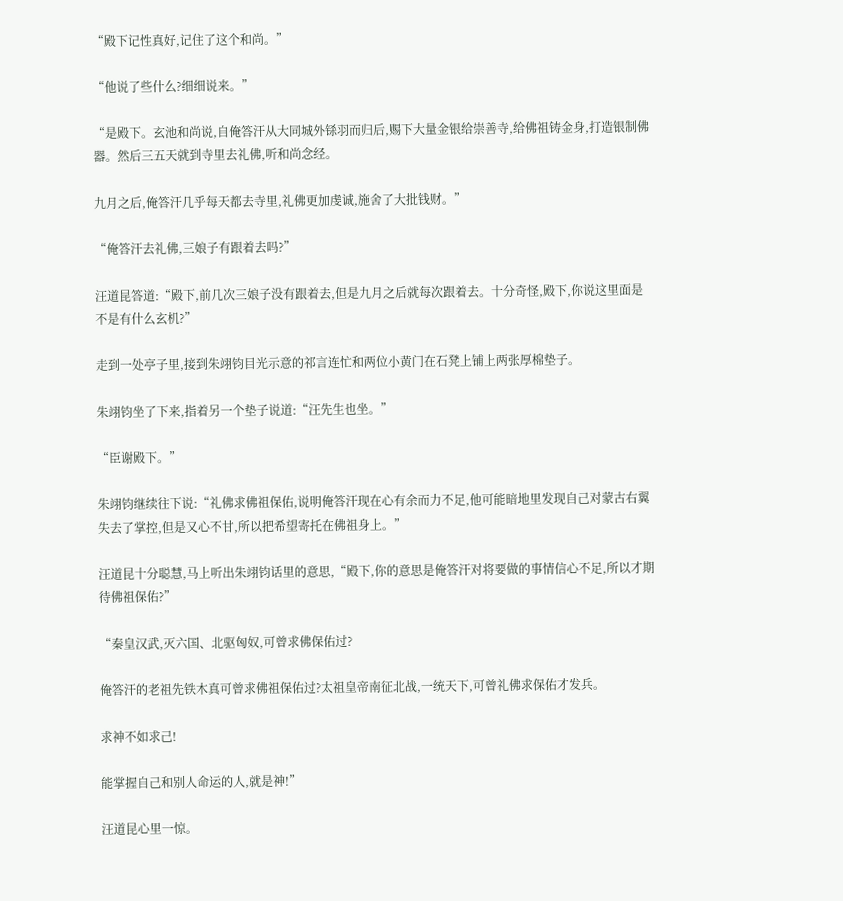“殿下记性真好,记住了这个和尚。”

“他说了些什么?细细说来。”

“是殿下。玄池和尚说,自俺答汗从大同城外铩羽而归后,赐下大量金银给崇善寺,给佛祖铸金身,打造银制佛器。然后三五天就到寺里去礼佛,听和尚念经。

九月之后,俺答汗几乎每天都去寺里,礼佛更加虔诚,施舍了大批钱财。”

“俺答汗去礼佛,三娘子有跟着去吗?”

汪道昆答道:“殿下,前几次三娘子没有跟着去,但是九月之后就每次跟着去。十分奇怪,殿下,你说这里面是不是有什么玄机?”

走到一处亭子里,接到朱翊钧目光示意的祁言连忙和两位小黄门在石凳上铺上两张厚棉垫子。

朱翊钧坐了下来,指着另一个垫子说道:“汪先生也坐。”

“臣谢殿下。”

朱翊钧继续往下说:“礼佛求佛祖保佑,说明俺答汗现在心有余而力不足,他可能暗地里发现自己对蒙古右翼失去了掌控,但是又心不甘,所以把希望寄托在佛祖身上。”

汪道昆十分聪慧,马上听出朱翊钧话里的意思,“殿下,你的意思是俺答汗对将要做的事情信心不足,所以才期待佛祖保佑?”

“秦皇汉武,灭六国、北驱匈奴,可曾求佛保佑过?

俺答汗的老祖先铁木真可曾求佛祖保佑过?太祖皇帝南征北战,一统天下,可曾礼佛求保佑才发兵。

求神不如求己!

能掌握自己和别人命运的人,就是神!”

汪道昆心里一惊。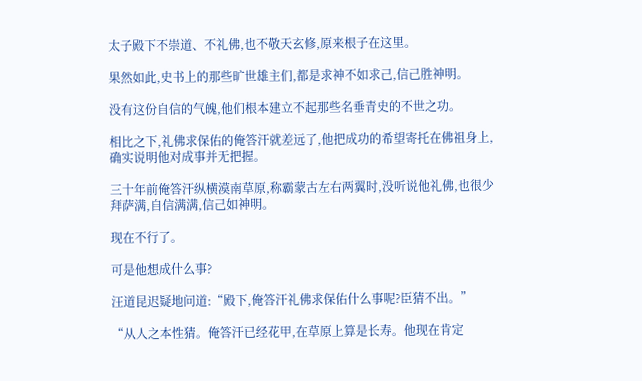太子殿下不崇道、不礼佛,也不敬天玄修,原来根子在这里。

果然如此,史书上的那些旷世雄主们,都是求神不如求己,信己胜神明。

没有这份自信的气魄,他们根本建立不起那些名垂青史的不世之功。

相比之下,礼佛求保佑的俺答汗就差远了,他把成功的希望寄托在佛祖身上,确实说明他对成事并无把握。

三十年前俺答汗纵横漠南草原,称霸蒙古左右两翼时,没听说他礼佛,也很少拜萨满,自信满满,信己如神明。

现在不行了。

可是他想成什么事?

汪道昆迟疑地问道:“殿下,俺答汗礼佛求保佑什么事呢?臣猜不出。”

“从人之本性猜。俺答汗已经花甲,在草原上算是长寿。他现在肯定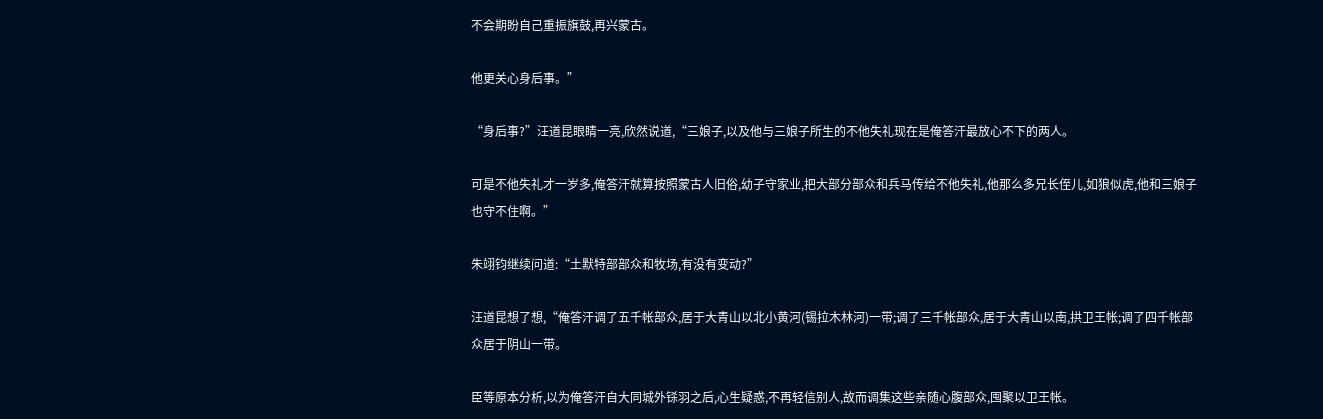不会期盼自己重振旗鼓,再兴蒙古。

他更关心身后事。”

“身后事?”汪道昆眼睛一亮,欣然说道,“三娘子,以及他与三娘子所生的不他失礼现在是俺答汗最放心不下的两人。

可是不他失礼才一岁多,俺答汗就算按照蒙古人旧俗,幼子守家业,把大部分部众和兵马传给不他失礼,他那么多兄长侄儿,如狼似虎,他和三娘子也守不住啊。”

朱翊钧继续问道:“土默特部部众和牧场,有没有变动?”

汪道昆想了想,“俺答汗调了五千帐部众,居于大青山以北小黄河(锡拉木林河)一带;调了三千帐部众,居于大青山以南,拱卫王帐;调了四千帐部众居于阴山一带。

臣等原本分析,以为俺答汗自大同城外铩羽之后,心生疑惑,不再轻信别人,故而调集这些亲随心腹部众,囤聚以卫王帐。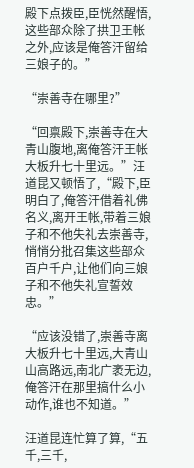殿下点拨臣,臣恍然醒悟,这些部众除了拱卫王帐之外,应该是俺答汗留给三娘子的。”

“崇善寺在哪里?”

“回禀殿下,崇善寺在大青山腹地,离俺答汗王帐大板升七十里远。”汪道昆又顿悟了,“殿下,臣明白了,俺答汗借着礼佛名义,离开王帐,带着三娘子和不他失礼去崇善寺,悄悄分批召集这些部众百户千户,让他们向三娘子和不他失礼宣誓效忠。”

“应该没错了,崇善寺离大板升七十里远,大青山山高路远,南北广袤无边,俺答汗在那里搞什么小动作,谁也不知道。”

汪道昆连忙算了算,“五千,三千,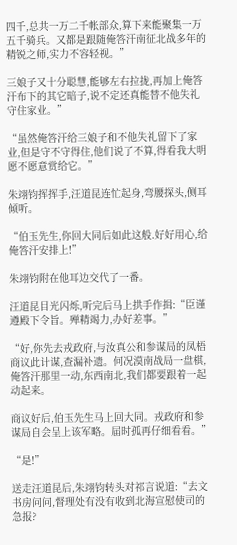四千,总共一万二千帐部众,算下来能聚集一万五千骑兵。又都是跟随俺答汗南征北战多年的精锐之师,实力不容轻视。”

三娘子又十分聪慧,能够左右拉拢,再加上俺答汗布下的其它暗子,说不定还真能替不他失礼守住家业。”

“虽然俺答汗给三娘子和不他失礼留下了家业,但是守不守得住,他们说了不算,得看我大明愿不愿意赏给它。”

朱翊钧挥挥手,汪道昆连忙起身,弯腰探头,侧耳倾听。

“伯玉先生,你回大同后如此这般.好好用心,给俺答汗安排上!”

朱翊钧附在他耳边交代了一番。

汪道昆目光闪烁,听完后马上拱手作揖:“臣谨遵殿下令旨。殚精竭力,办好差事。”

“好,你先去戎政府,与汝真公和参谋局的凤梧商议此计谋,查漏补遗。何况漠南战局一盘棋,俺答汗那里一动,东西南北,我们都要跟着一起动起来。

商议好后,伯玉先生马上回大同。戎政府和参谋局自会呈上该军略。届时孤再仔细看看。”

“是!”

送走汪道昆后,朱翊钧转头对祁言说道:“去文书房问问,督理处有没有收到北海宣慰使司的急报?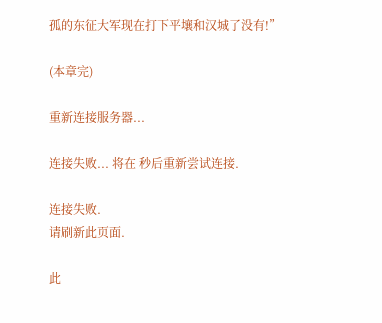孤的东征大军现在打下平壤和汉城了没有!”

(本章完)

重新连接服务器...

连接失败... 将在 秒后重新尝试连接.

连接失败.
请刷新此页面.

此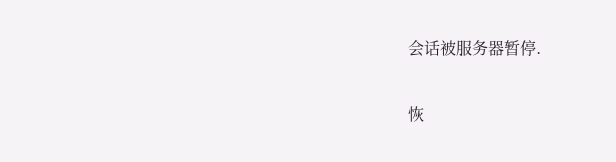会话被服务器暂停.

恢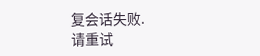复会话失败.
请重试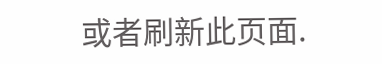或者刷新此页面.